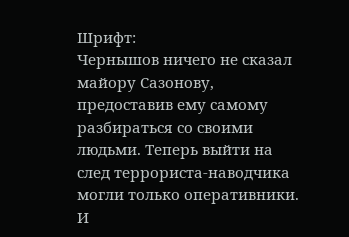Шрифт:
Чернышов ничего не сказал майору Сазонову, предоставив ему самому разбираться со своими людьми. Теперь выйти на след террориста-наводчика могли только оперативники. И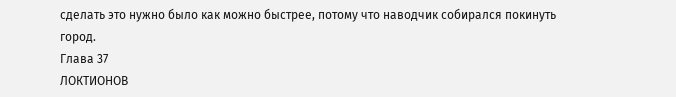сделать это нужно было как можно быстрее, потому что наводчик собирался покинуть город.
Глава 37
ЛОКТИОНОВ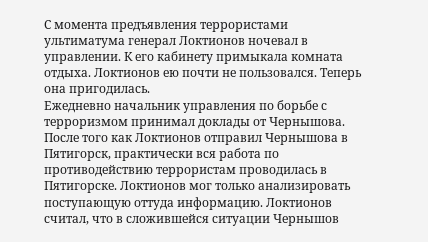С момента предъявления террористами ультиматума генерал Локтионов ночевал в управлении. К его кабинету примыкала комната отдыха. Локтионов ею почти не пользовался. Теперь она пригодилась.
Ежедневно начальник управления по борьбе с терроризмом принимал доклады от Чернышова. После того как Локтионов отправил Чернышова в Пятигорск, практически вся работа по противодействию террористам проводилась в Пятигорске. Локтионов мог только анализировать поступающую оттуда информацию. Локтионов считал, что в сложившейся ситуации Чернышов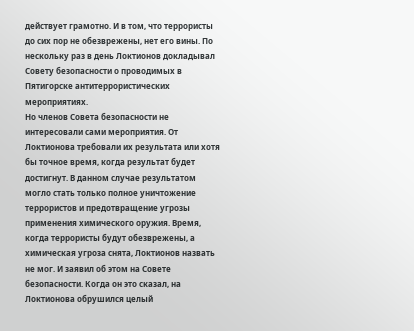действует грамотно. И в том, что террористы до сих пор не обезврежены, нет его вины. По нескольку раз в день Локтионов докладывал Совету безопасности о проводимых в Пятигорске антитеррористических мероприятиях.
Но членов Совета безопасности не интересовали сами мероприятия. От Локтионова требовали их результата или хотя бы точное время, когда результат будет достигнут. В данном случае результатом могло стать только полное уничтожение террористов и предотвращение угрозы применения химического оружия. Время, когда террористы будут обезврежены, а химическая угроза снята, Локтионов назвать не мог. И заявил об этом на Совете безопасности. Когда он это сказал, на Локтионова обрушился целый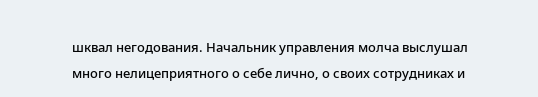шквал негодования. Начальник управления молча выслушал много нелицеприятного о себе лично, о своих сотрудниках и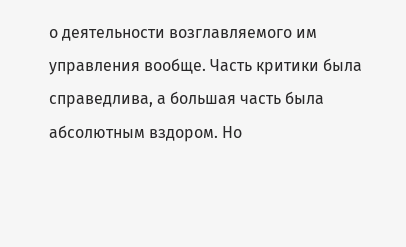о деятельности возглавляемого им управления вообще. Часть критики была справедлива, а большая часть была абсолютным вздором. Но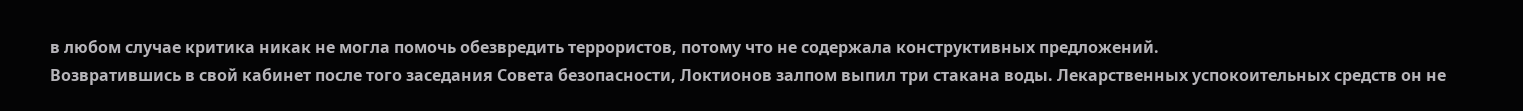в любом случае критика никак не могла помочь обезвредить террористов, потому что не содержала конструктивных предложений.
Возвратившись в свой кабинет после того заседания Совета безопасности, Локтионов залпом выпил три стакана воды. Лекарственных успокоительных средств он не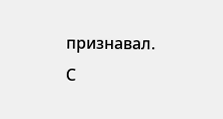признавал. С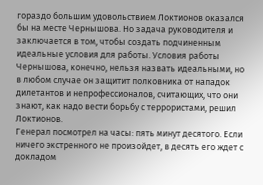гораздо большим удовольствием Локтионов оказался бы на месте Чернышова. Но задача руководителя и заключается в том, чтобы создать подчиненным идеальные условия для работы. Условия работы Чернышова, конечно, нельзя назвать идеальными, но в любом случае он защитит полковника от нападок дилетантов и непрофессионалов, считающих, что они знают, как надо вести борьбу с террористами, решил Локтионов.
Генерал посмотрел на часы: пять минут десятого. Если ничего экстренного не произойдет, в десять его ждет с докладом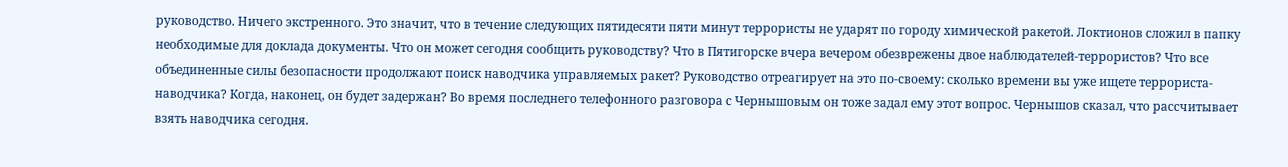руководство. Ничего экстренного. Это значит, что в течение следующих пятидесяти пяти минут террористы не ударят по городу химической ракетой. Локтионов сложил в папку необходимые для доклада документы. Что он может сегодня сообщить руководству? Что в Пятигорске вчера вечером обезврежены двое наблюдателей-террористов? Что все объединенные силы безопасности продолжают поиск наводчика управляемых ракет? Руководство отреагирует на это по-своему: сколько времени вы уже ищете террориста-наводчика? Когда, наконец, он будет задержан? Во время последнего телефонного разговора с Чернышовым он тоже задал ему этот вопрос. Чернышов сказал, что рассчитывает взять наводчика сегодня.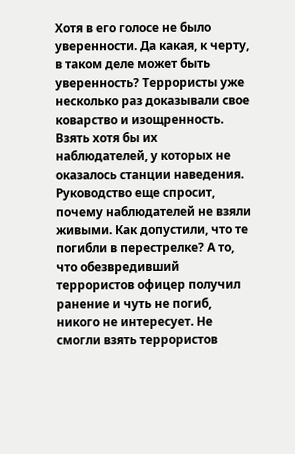Хотя в его голосе не было уверенности. Да какая, к черту, в таком деле может быть уверенность? Террористы уже несколько раз доказывали свое коварство и изощренность. Взять хотя бы их наблюдателей, у которых не оказалось станции наведения. Руководство еще спросит, почему наблюдателей не взяли живыми. Как допустили, что те погибли в перестрелке? А то, что обезвредивший террористов офицер получил ранение и чуть не погиб, никого не интересует. Не смогли взять террористов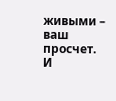живыми – ваш просчет. И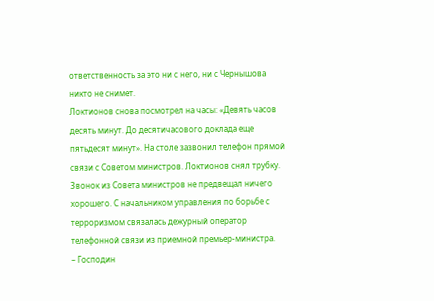ответственность за это ни с него, ни с Чернышова никто не снимет.
Локтионов снова посмотрел на часы: «Девять часов десять минут. До десятичасового доклада еще пятьдесят минут». На столе зазвонил телефон прямой связи с Советом министров. Локтионов снял трубку. Звонок из Совета министров не предвещал ничего хорошего. С начальником управления по борьбе с терроризмом связалась дежурный оператор телефонной связи из приемной премьер-министра.
– Господин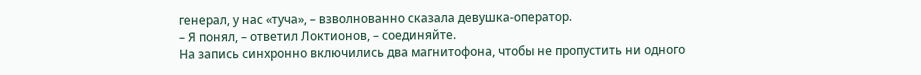генерал, у нас «туча», – взволнованно сказала девушка-оператор.
– Я понял, – ответил Локтионов, – соединяйте.
На запись синхронно включились два магнитофона, чтобы не пропустить ни одного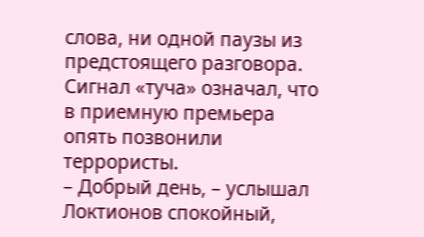слова, ни одной паузы из предстоящего разговора. Сигнал «туча» означал, что в приемную премьера опять позвонили террористы.
– Добрый день, – услышал Локтионов спокойный,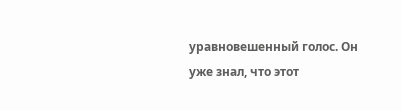уравновешенный голос. Он уже знал, что этот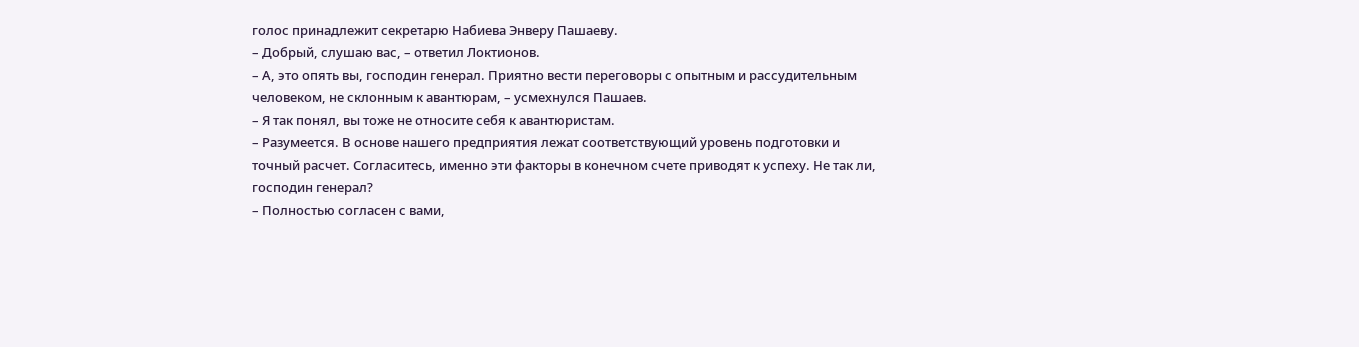голос принадлежит секретарю Набиева Энверу Пашаеву.
– Добрый, слушаю вас, – ответил Локтионов.
– А, это опять вы, господин генерал. Приятно вести переговоры с опытным и рассудительным человеком, не склонным к авантюрам, – усмехнулся Пашаев.
– Я так понял, вы тоже не относите себя к авантюристам.
– Разумеется. В основе нашего предприятия лежат соответствующий уровень подготовки и точный расчет. Согласитесь, именно эти факторы в конечном счете приводят к успеху. Не так ли, господин генерал?
– Полностью согласен с вами,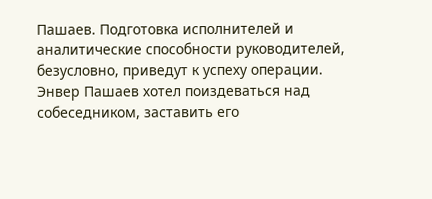Пашаев. Подготовка исполнителей и аналитические способности руководителей, безусловно, приведут к успеху операции.
Энвер Пашаев хотел поиздеваться над собеседником, заставить его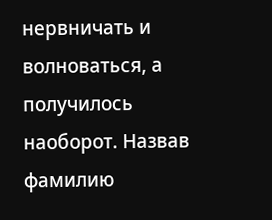нервничать и волноваться, а получилось наоборот. Назвав фамилию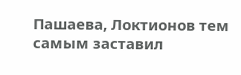Пашаева, Локтионов тем самым заставил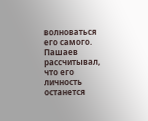волноваться его самого. Пашаев рассчитывал, что его личность останется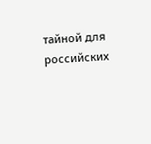тайной для российских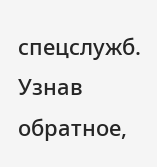спецслужб. Узнав обратное,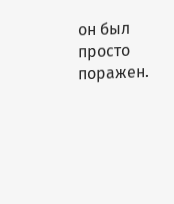он был просто поражен.